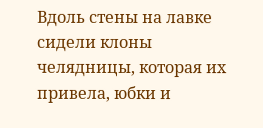Вдоль стены на лавке сидели клоны челядницы, которая их привела, юбки и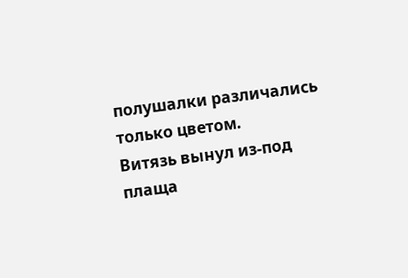полушалки различались только цветом.
Витязь вынул из-под плаща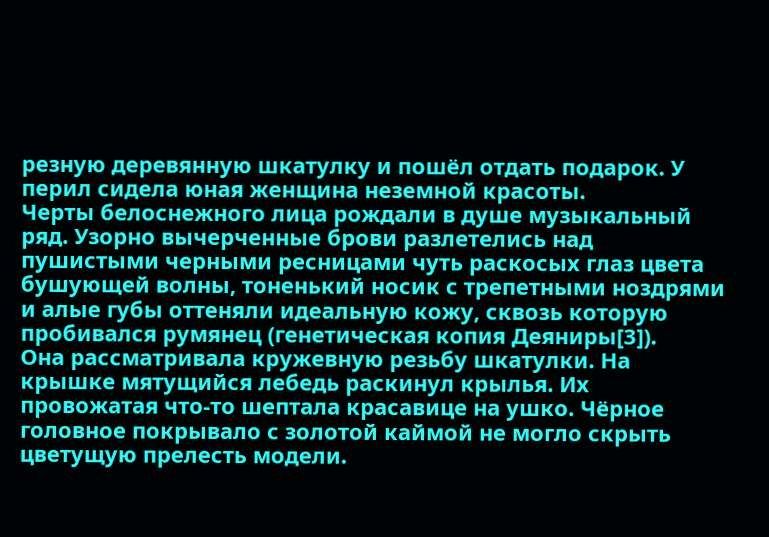резную деревянную шкатулку и пошёл отдать подарок. У перил сидела юная женщина неземной красоты.
Черты белоснежного лица рождали в душе музыкальный ряд. Узорно вычерченные брови разлетелись над пушистыми черными ресницами чуть раскосых глаз цвета бушующей волны, тоненький носик с трепетными ноздрями и алые губы оттеняли идеальную кожу, сквозь которую пробивался румянец (генетическая копия Деяниры[3]).
Она рассматривала кружевную резьбу шкатулки. На крышке мятущийся лебедь раскинул крылья. Их провожатая что-то шептала красавице на ушко. Чёрное головное покрывало с золотой каймой не могло скрыть цветущую прелесть модели.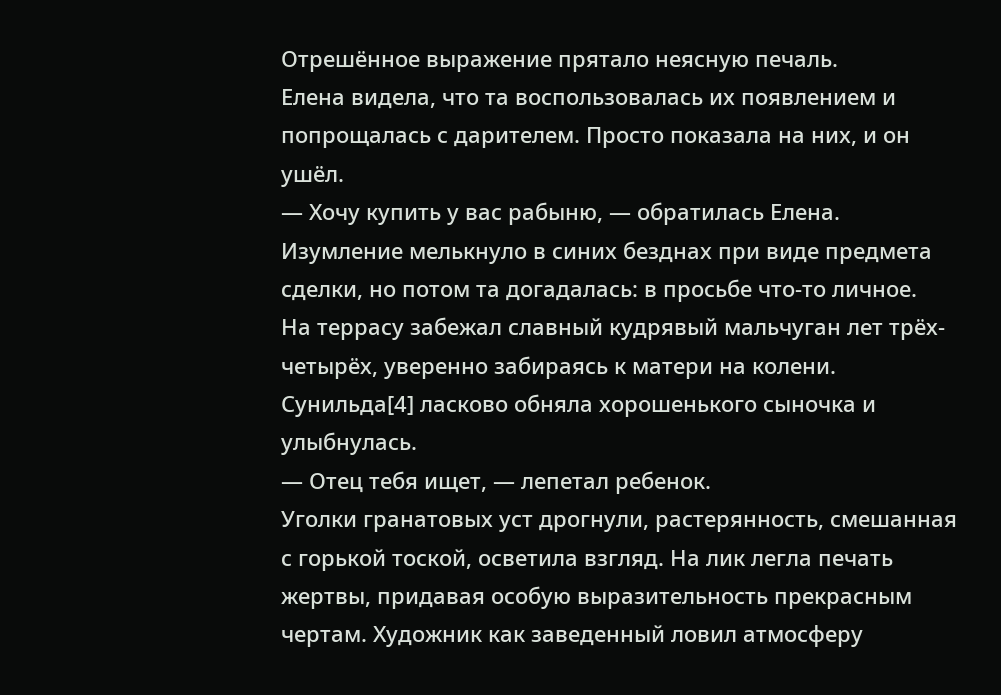Отрешённое выражение прятало неясную печаль.
Елена видела, что та воспользовалась их появлением и попрощалась с дарителем. Просто показала на них, и он ушёл.
— Хочу купить у вас рабыню, — обратилась Елена.
Изумление мелькнуло в синих безднах при виде предмета сделки, но потом та догадалась: в просьбе что-то личное.
На террасу забежал славный кудрявый мальчуган лет трёх-четырёх, уверенно забираясь к матери на колени. Сунильда[4] ласково обняла хорошенького сыночка и улыбнулась.
— Отец тебя ищет, — лепетал ребенок.
Уголки гранатовых уст дрогнули, растерянность, смешанная с горькой тоской, осветила взгляд. На лик легла печать жертвы, придавая особую выразительность прекрасным чертам. Художник как заведенный ловил атмосферу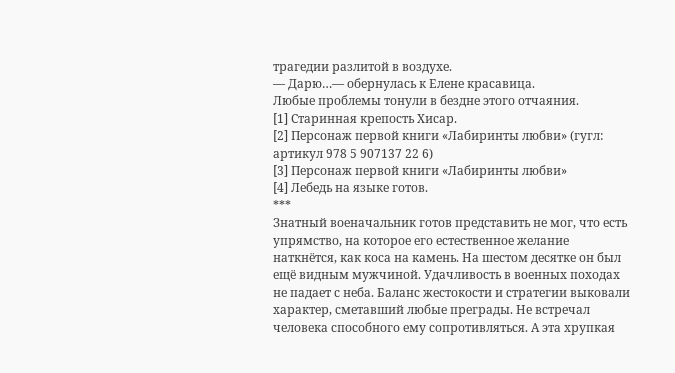трагедии разлитой в воздухе.
— Дарю…— обернулась к Елене красавица.
Любые проблемы тонули в бездне этого отчаяния.
[1] Старинная крепость Хисар.
[2] Персонаж первой книги «Лабиринты любви» (гугл: артикул 978 5 907137 22 6)
[3] Персонаж первой книги «Лабиринты любви»
[4] Лебедь на языке готов.
***
Знатный военачальник готов представить не мог, что есть упрямство, на которое его естественное желание наткнётся, как коса на камень. На шестом десятке он был ещё видным мужчиной. Удачливость в военных походах не падает с неба. Баланс жестокости и стратегии выковали характер, сметавший любые преграды. Не встречал человека способного ему сопротивляться. А эта хрупкая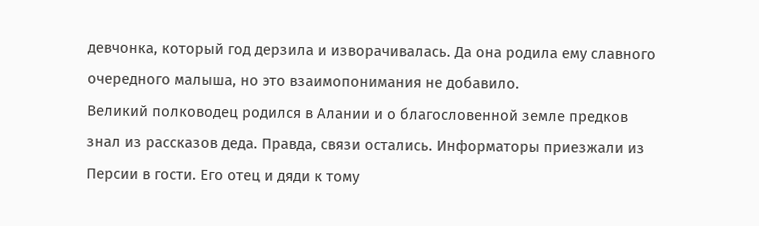девчонка, который год дерзила и изворачивалась. Да она родила ему славного очередного малыша, но это взаимопонимания не добавило.
Великий полководец родился в Алании и о благословенной земле предков знал из рассказов деда. Правда, связи остались. Информаторы приезжали из Персии в гости. Его отец и дяди к тому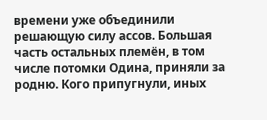времени уже объединили решающую силу ассов. Большая часть остальных племён, в том числе потомки Одина, приняли за родню. Кого припугнули, иных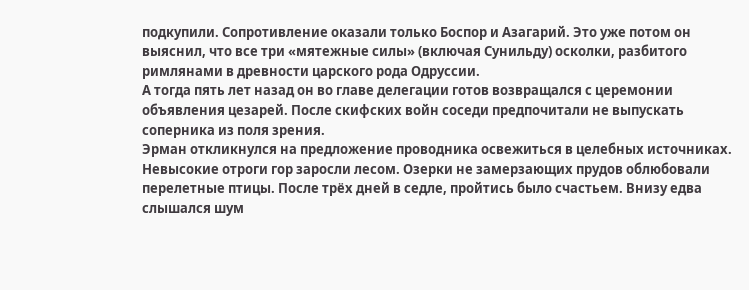подкупили. Сопротивление оказали только Боспор и Азагарий. Это уже потом он выяснил, что все три «мятежные силы» (включая Сунильду) осколки, разбитого римлянами в древности царского рода Одруссии.
А тогда пять лет назад он во главе делегации готов возвращался с церемонии объявления цезарей. После скифских войн соседи предпочитали не выпускать соперника из поля зрения.
Эрман откликнулся на предложение проводника освежиться в целебных источниках. Невысокие отроги гор заросли лесом. Озерки не замерзающих прудов облюбовали перелетные птицы. После трёх дней в седле, пройтись было счастьем. Внизу едва слышался шум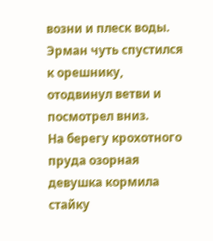возни и плеск воды. Эрман чуть спустился к орешнику, отодвинул ветви и посмотрел вниз.
На берегу крохотного пруда озорная девушка кормила стайку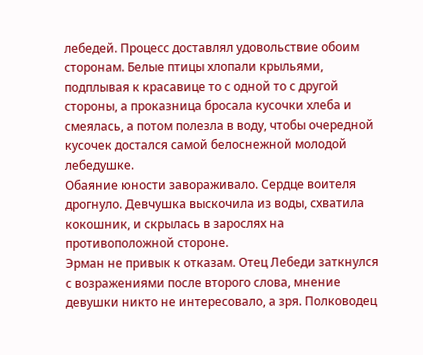лебедей. Процесс доставлял удовольствие обоим сторонам. Белые птицы хлопали крыльями, подплывая к красавице то с одной то с другой стороны, а проказница бросала кусочки хлеба и смеялась, а потом полезла в воду, чтобы очередной кусочек достался самой белоснежной молодой лебедушке.
Обаяние юности завораживало. Сердце воителя дрогнуло. Девчушка выскочила из воды, схватила кокошник, и скрылась в зарослях на противоположной стороне.
Эрман не привык к отказам. Отец Лебеди заткнулся с возражениями после второго слова, мнение девушки никто не интересовало, а зря. Полководец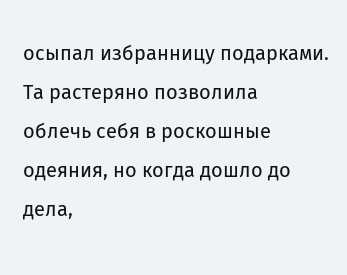осыпал избранницу подарками. Та растеряно позволила облечь себя в роскошные одеяния, но когда дошло до дела,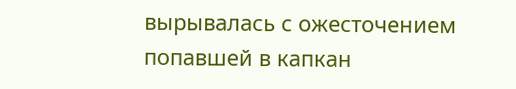вырывалась с ожесточением попавшей в капкан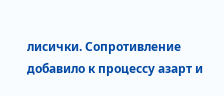лисички. Сопротивление добавило к процессу азарт и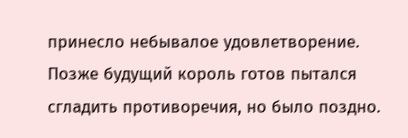принесло небывалое удовлетворение. Позже будущий король готов пытался сгладить противоречия, но было поздно.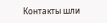Контакты шли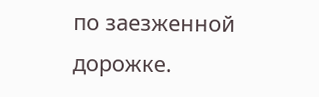по заезженной дорожке.